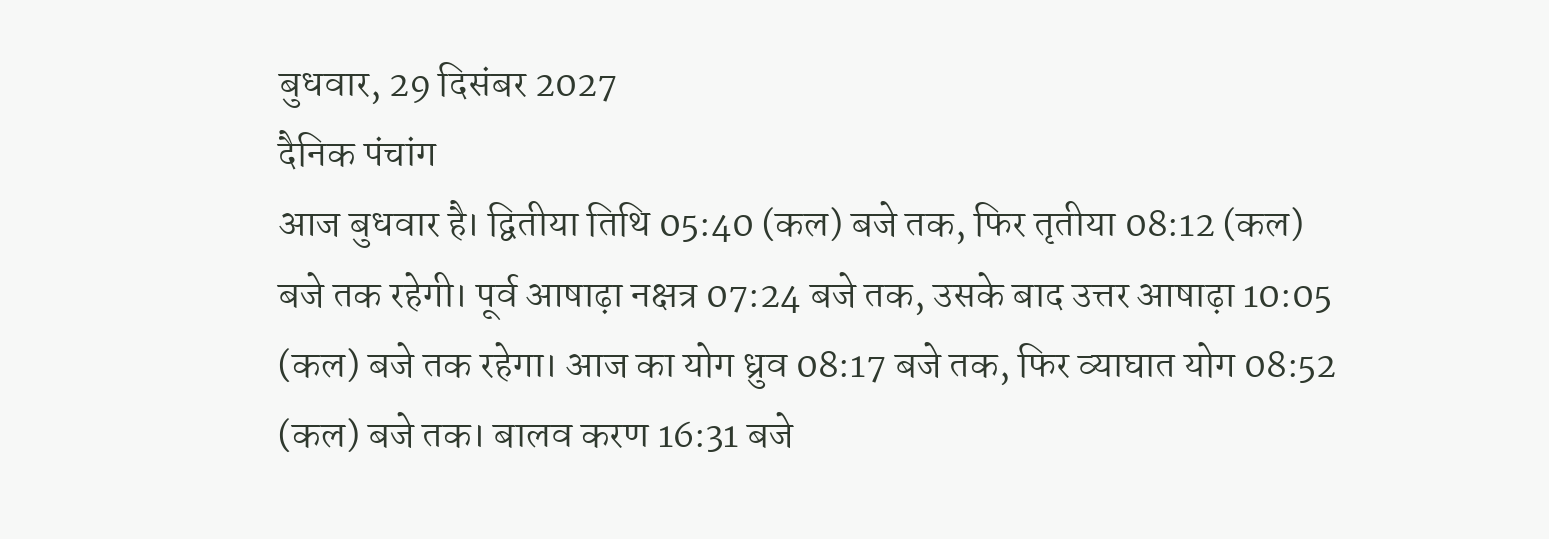बुधवार, 29 दिसंबर 2027
दैनिक पंचांग
आज बुधवार है। द्वितीया तिथि 05:40 (कल) बजे तक, फिर तृतीया 08:12 (कल) बजे तक रहेगी। पूर्व आषाढ़ा नक्षत्र 07:24 बजे तक, उसके बाद उत्तर आषाढ़ा 10:05 (कल) बजे तक रहेगा। आज का योग ध्रुव 08:17 बजे तक, फिर व्याघात योग 08:52 (कल) बजे तक। बालव करण 16:31 बजे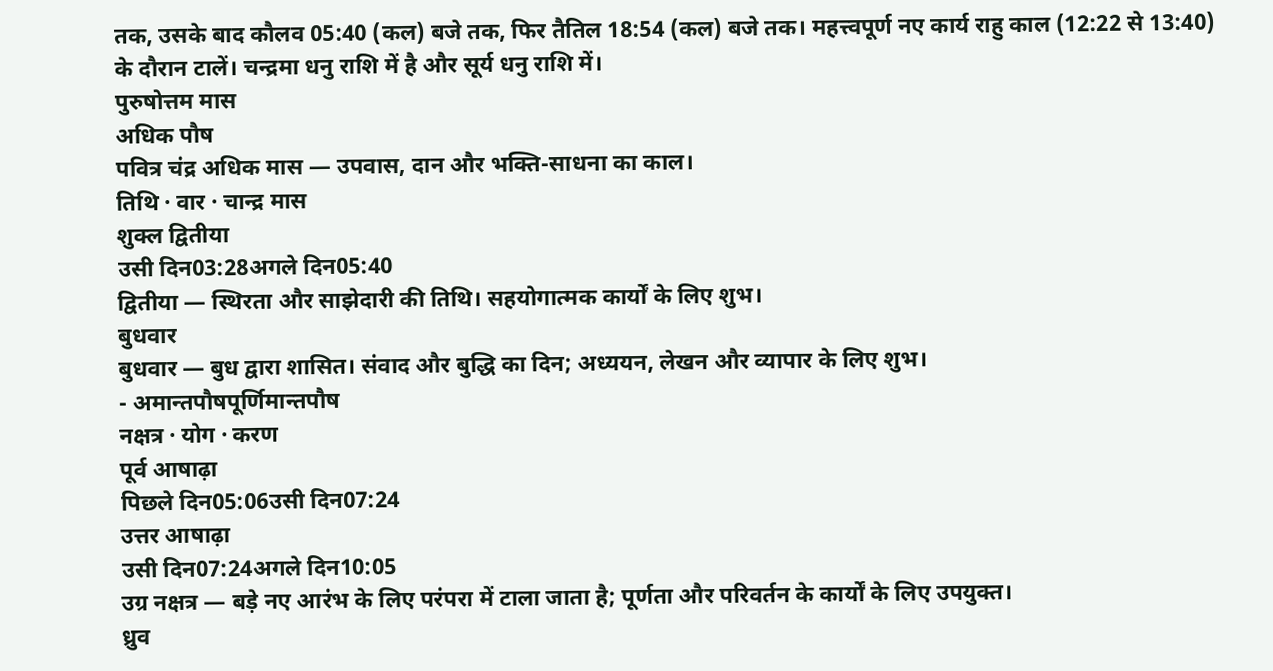तक, उसके बाद कौलव 05:40 (कल) बजे तक, फिर तैतिल 18:54 (कल) बजे तक। महत्त्वपूर्ण नए कार्य राहु काल (12:22 से 13:40) के दौरान टालें। चन्द्रमा धनु राशि में है और सूर्य धनु राशि में।
पुरुषोत्तम मास
अधिक पौष
पवित्र चंद्र अधिक मास — उपवास, दान और भक्ति-साधना का काल।
तिथि · वार · चान्द्र मास
शुक्ल द्वितीया
उसी दिन03:28अगले दिन05:40
द्वितीया — स्थिरता और साझेदारी की तिथि। सहयोगात्मक कार्यों के लिए शुभ।
बुधवार
बुधवार — बुध द्वारा शासित। संवाद और बुद्धि का दिन; अध्ययन, लेखन और व्यापार के लिए शुभ।
- अमान्तपौषपूर्णिमान्तपौष
नक्षत्र · योग · करण
पूर्व आषाढ़ा
पिछले दिन05:06उसी दिन07:24
उत्तर आषाढ़ा
उसी दिन07:24अगले दिन10:05
उग्र नक्षत्र — बड़े नए आरंभ के लिए परंपरा में टाला जाता है; पूर्णता और परिवर्तन के कार्यों के लिए उपयुक्त।
ध्रुव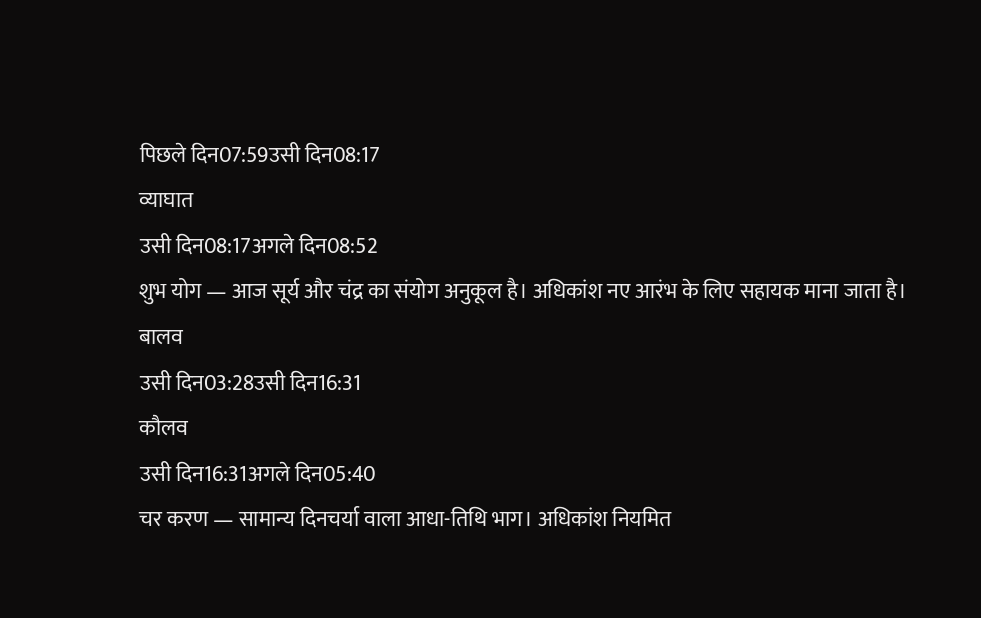पिछले दिन07:59उसी दिन08:17
व्याघात
उसी दिन08:17अगले दिन08:52
शुभ योग — आज सूर्य और चंद्र का संयोग अनुकूल है। अधिकांश नए आरंभ के लिए सहायक माना जाता है।
बालव
उसी दिन03:28उसी दिन16:31
कौलव
उसी दिन16:31अगले दिन05:40
चर करण — सामान्य दिनचर्या वाला आधा-तिथि भाग। अधिकांश नियमित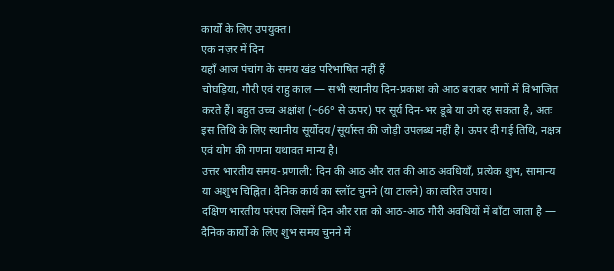कार्यों के लिए उपयुक्त।
एक नज़र में दिन
यहाँ आज पंचांग के समय खंड परिभाषित नहीं हैं
चोघड़िया, गौरी एवं राहु काल — सभी स्थानीय दिन-प्रकाश को आठ बराबर भागों में विभाजित करते हैं। बहुत उच्च अक्षांश (~66° से ऊपर) पर सूर्य दिन-भर डूबे या उगे रह सकता है, अतः इस तिथि के लिए स्थानीय सूर्योदय/सूर्यास्त की जोड़ी उपलब्ध नहीं है। ऊपर दी गई तिथि, नक्षत्र एवं योग की गणना यथावत मान्य है।
उत्तर भारतीय समय-प्रणाली: दिन की आठ और रात की आठ अवधियाँ, प्रत्येक शुभ, सामान्य या अशुभ चिह्नित। दैनिक कार्य का स्लॉट चुनने (या टालने) का त्वरित उपाय।
दक्षिण भारतीय परंपरा जिसमें दिन और रात को आठ-आठ गौरी अवधियों में बाँटा जाता है — दैनिक कार्यों के लिए शुभ समय चुनने में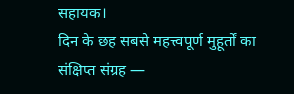सहायक।
दिन के छह सबसे महत्त्वपूर्ण मुहूर्तों का संक्षिप्त संग्रह —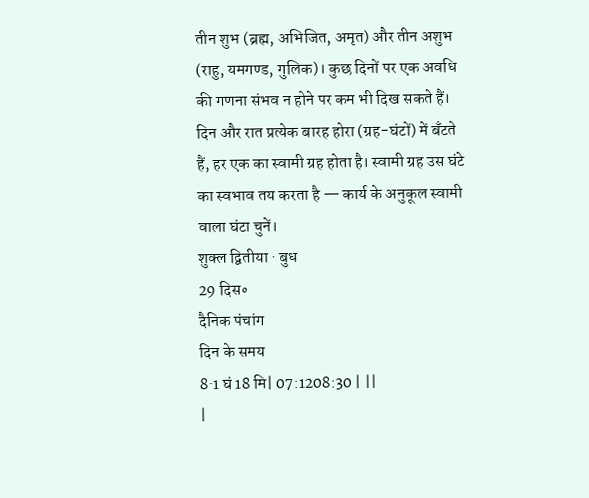तीन शुभ (ब्रह्म, अभिजित, अमृत) और तीन अशुभ (राहु, यमगण्ड, गुलिक)। कुछ दिनों पर एक अवधि की गणना संभव न होने पर कम भी दिख सकते हैं।
दिन और रात प्रत्येक बारह होरा (ग्रह-घंटों) में बँटते हैं, हर एक का स्वामी ग्रह होता है। स्वामी ग्रह उस घंटे का स्वभाव तय करता है — कार्य के अनुकूल स्वामी वाला घंटा चुनें।
शुक्ल द्वितीया · बुध
29 दिस॰
दैनिक पंचांग
दिन के समय
8·1 घं 18 मि| 07:1208:30 | ||
|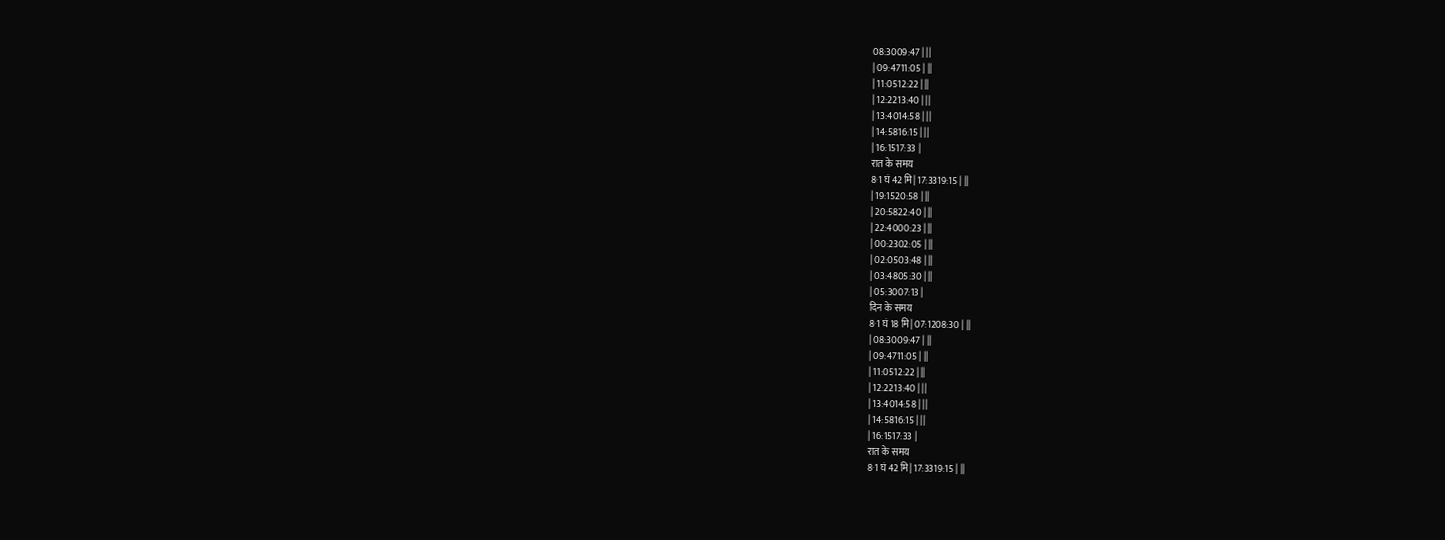08:3009:47 | ||
| 09:4711:05 | ||
| 11:0512:22 | ||
| 12:2213:40 | ||
| 13:4014:58 | ||
| 14:5816:15 | ||
| 16:1517:33 |
रात के समय
8·1 घं 42 मि| 17:3319:15 | ||
| 19:1520:58 | ||
| 20:5822:40 | ||
| 22:4000:23 | ||
| 00:2302:05 | ||
| 02:0503:48 | ||
| 03:4805:30 | ||
| 05:3007:13 |
दिन के समय
8·1 घं 18 मि| 07:1208:30 | ||
| 08:3009:47 | ||
| 09:4711:05 | ||
| 11:0512:22 | ||
| 12:2213:40 | ||
| 13:4014:58 | ||
| 14:5816:15 | ||
| 16:1517:33 |
रात के समय
8·1 घं 42 मि| 17:3319:15 | ||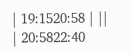| 19:1520:58 | ||
| 20:5822:40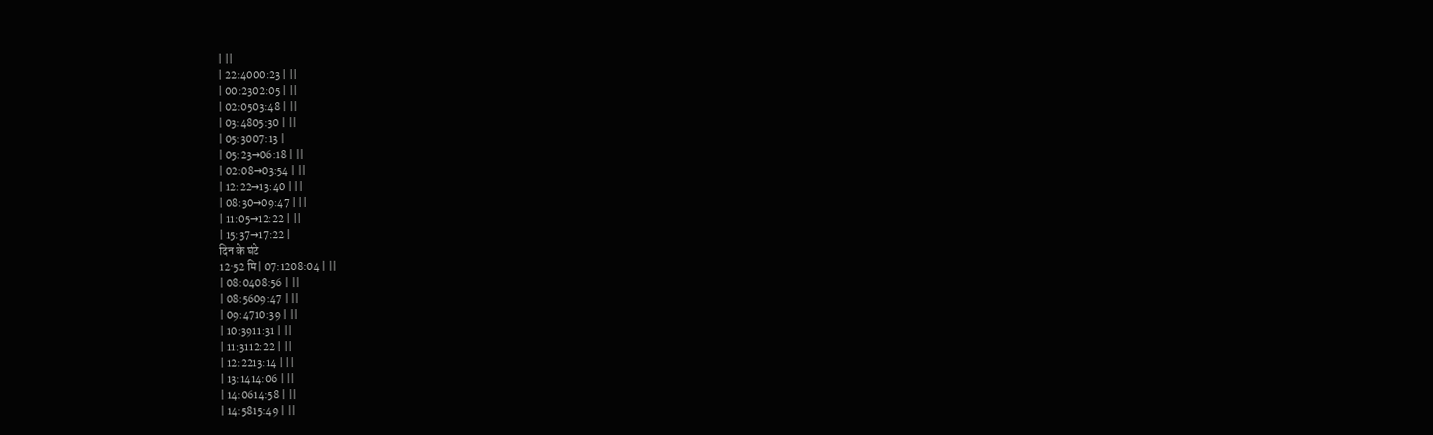| ||
| 22:4000:23 | ||
| 00:2302:05 | ||
| 02:0503:48 | ||
| 03:4805:30 | ||
| 05:3007:13 |
| 05:23→06:18 | ||
| 02:08→03:54 | ||
| 12:22→13:40 | ||
| 08:30→09:47 | ||
| 11:05→12:22 | ||
| 15:37→17:22 |
दिन के घंटे
12·52 मि| 07:1208:04 | ||
| 08:0408:56 | ||
| 08:5609:47 | ||
| 09:4710:39 | ||
| 10:3911:31 | ||
| 11:3112:22 | ||
| 12:2213:14 | ||
| 13:1414:06 | ||
| 14:0614:58 | ||
| 14:5815:49 | ||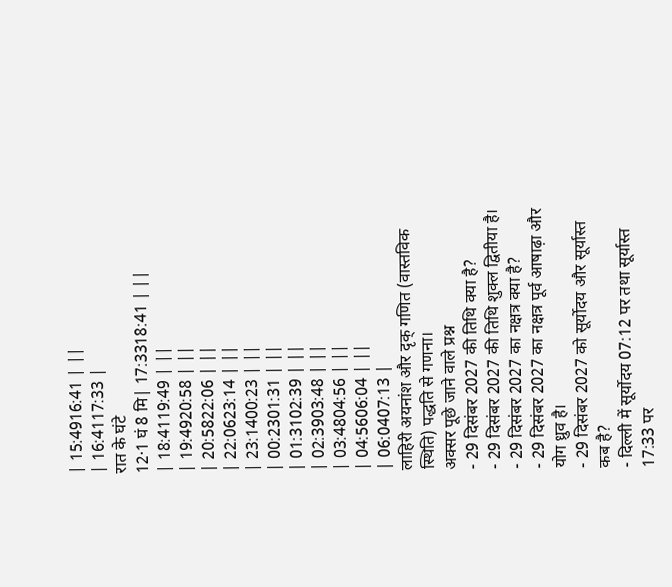| 15:4916:41 | ||
| 16:4117:33 |
रात के घंटे
12·1 घं 8 मि| 17:3318:41 | ||
| 18:4119:49 | ||
| 19:4920:58 | ||
| 20:5822:06 | ||
| 22:0623:14 | ||
| 23:1400:23 | ||
| 00:2301:31 | ||
| 01:3102:39 | ||
| 02:3903:48 | ||
| 03:4804:56 | ||
| 04:5606:04 | ||
| 06:0407:13 |
लाहिरी अयनांश और दृक् गणित (वास्तविक स्थिति) पद्धति से गणना।
अक्सर पूछे जाने वाले प्रश्न
- 29 दिसंबर 2027 की तिथि क्या है?
- 29 दिसंबर 2027 की तिथि शुक्ल द्वितीया है।
- 29 दिसंबर 2027 का नक्षत्र क्या है?
- 29 दिसंबर 2027 का नक्षत्र पूर्व आषाढ़ा और योग ध्रुव है।
- 29 दिसंबर 2027 को सूर्योदय और सूर्यास्त कब है?
- दिल्ली में सूर्योदय 07:12 पर तथा सूर्यास्त 17:33 पर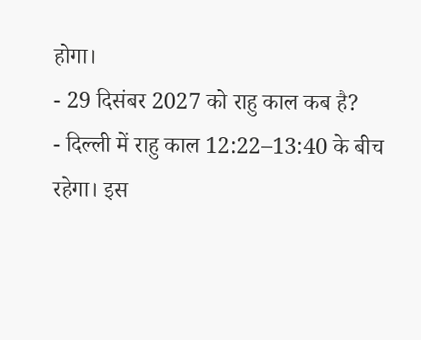होगा।
- 29 दिसंबर 2027 को राहु काल कब है?
- दिल्ली में राहु काल 12:22–13:40 के बीच रहेगा। इस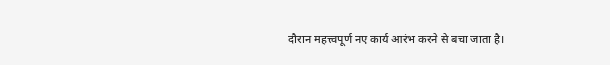दौरान महत्त्वपूर्ण नए कार्य आरंभ करने से बचा जाता है।